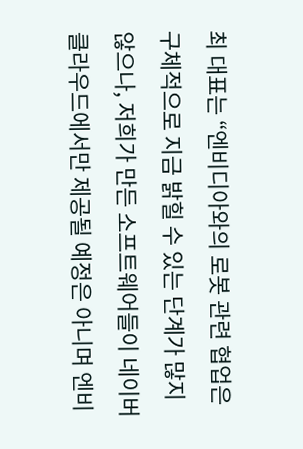최 대표는 “엔비디아와의 로봇 관련 협업은 구체적으로 지금 밝힐 수 있는 단계가 많지 않으나, 저희가 만든 소프트웨어들이 네이버 클라우드에서만 제공될 예정은 아니며 엔비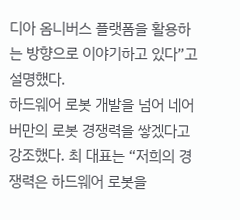디아 옴니버스 플랫폼을 활용하는 방향으로 이야기하고 있다”고 설명했다.
하드웨어 로봇 개발을 넘어 네어버만의 로봇 경쟁력을 쌓겠다고 강조했다. 최 대표는 “저희의 경쟁력은 하드웨어 로봇을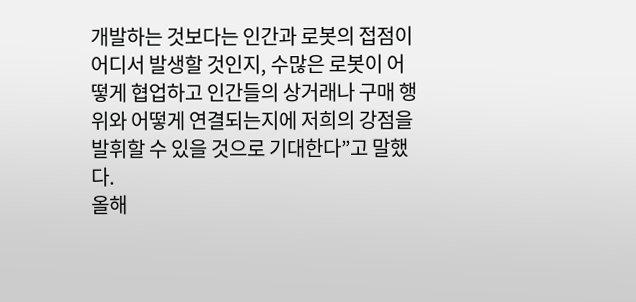개발하는 것보다는 인간과 로봇의 접점이 어디서 발생할 것인지, 수많은 로봇이 어떻게 협업하고 인간들의 상거래나 구매 행위와 어떻게 연결되는지에 저희의 강점을 발휘할 수 있을 것으로 기대한다”고 말했다.
올해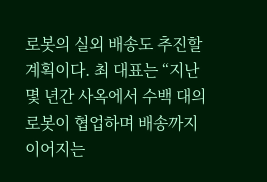로봇의 실외 배송도 추진할 계획이다. 최 대표는 “지난 몇 년간 사옥에서 수백 대의 로봇이 협업하며 배송까지 이어지는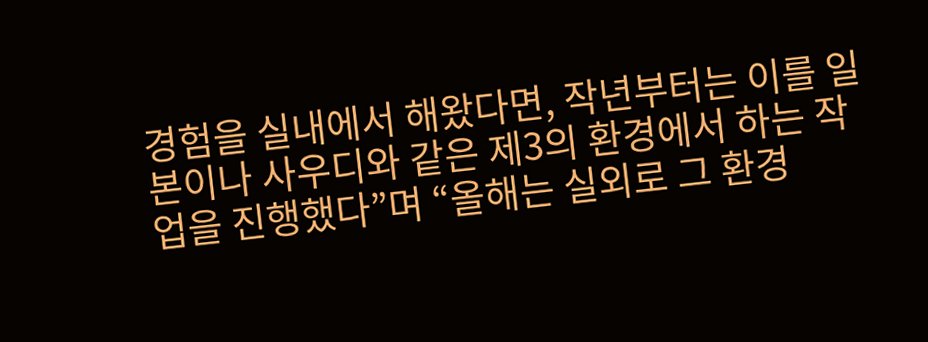경험을 실내에서 해왔다면, 작년부터는 이를 일본이나 사우디와 같은 제3의 환경에서 하는 작업을 진행했다”며 “올해는 실외로 그 환경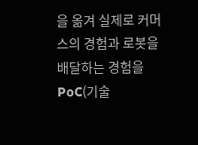을 옮겨 실제로 커머스의 경험과 로봇을 배달하는 경험을 PoC(기술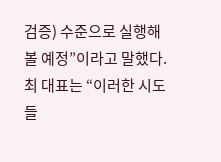검증) 수준으로 실행해 볼 예정”이라고 말했다.
최 대표는 “이러한 시도들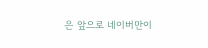은 앞으로 네이버만이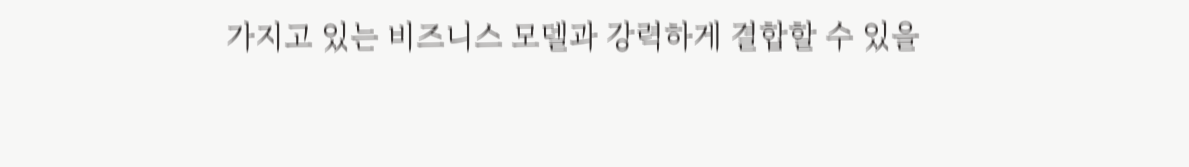가지고 있는 비즈니스 모델과 강력하게 결합할 수 있을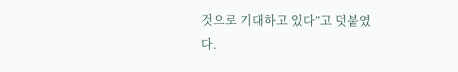것으로 기대하고 있다”고 덧붙였다.